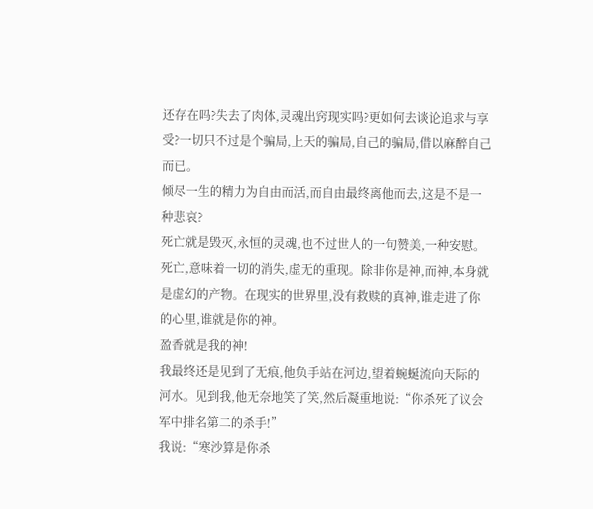还存在吗?失去了肉体,灵魂出窍现实吗?更如何去谈论追求与享受?一切只不过是个骗局,上天的骗局,自己的骗局,借以麻醉自己而已。
倾尽一生的精力为自由而活,而自由最终离他而去,这是不是一种悲哀?
死亡就是毁灭,永恒的灵魂,也不过世人的一句赞美,一种安慰。死亡,意味着一切的消失,虚无的重现。除非你是神,而神,本身就是虚幻的产物。在现实的世界里,没有救赎的真神,谁走进了你的心里,谁就是你的神。
盈香就是我的神!
我最终还是见到了无痕,他负手站在河边,望着蜿蜒流向天际的河水。见到我,他无奈地笑了笑,然后凝重地说:“你杀死了议会军中排名第二的杀手!”
我说:“寒沙算是你杀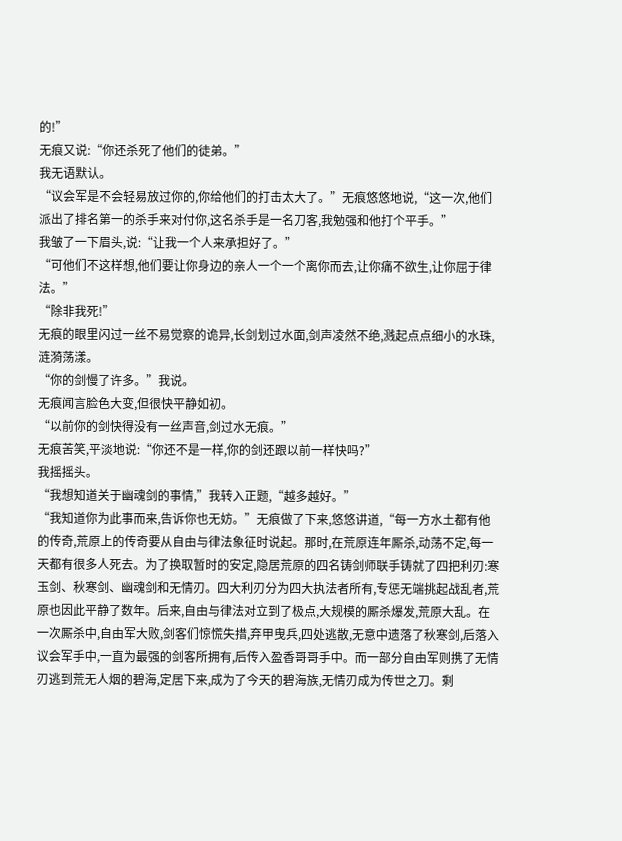的!”
无痕又说:“你还杀死了他们的徒弟。”
我无语默认。
“议会军是不会轻易放过你的,你给他们的打击太大了。”无痕悠悠地说,“这一次,他们派出了排名第一的杀手来对付你,这名杀手是一名刀客,我勉强和他打个平手。”
我皱了一下眉头,说:“让我一个人来承担好了。”
“可他们不这样想,他们要让你身边的亲人一个一个离你而去,让你痛不欲生,让你屈于律法。”
“除非我死!”
无痕的眼里闪过一丝不易觉察的诡异,长剑划过水面,剑声凌然不绝,溅起点点细小的水珠,涟漪荡漾。
“你的剑慢了许多。”我说。
无痕闻言脸色大变,但很快平静如初。
“以前你的剑快得没有一丝声音,剑过水无痕。”
无痕苦笑,平淡地说:“你还不是一样,你的剑还跟以前一样快吗?”
我摇摇头。
“我想知道关于幽魂剑的事情,”我转入正题,“越多越好。”
“我知道你为此事而来,告诉你也无妨。”无痕做了下来,悠悠讲道,“每一方水土都有他的传奇,荒原上的传奇要从自由与律法象征时说起。那时,在荒原连年厮杀,动荡不定,每一天都有很多人死去。为了换取暂时的安定,隐居荒原的四名铸剑师联手铸就了四把利刃:寒玉剑、秋寒剑、幽魂剑和无情刃。四大利刃分为四大执法者所有,专惩无端挑起战乱者,荒原也因此平静了数年。后来,自由与律法对立到了极点,大规模的厮杀爆发,荒原大乱。在一次厮杀中,自由军大败,剑客们惊慌失措,弃甲曳兵,四处逃散,无意中遗落了秋寒剑,后落入议会军手中,一直为最强的剑客所拥有,后传入盈香哥哥手中。而一部分自由军则携了无情刃逃到荒无人烟的碧海,定居下来,成为了今天的碧海族,无情刃成为传世之刀。剩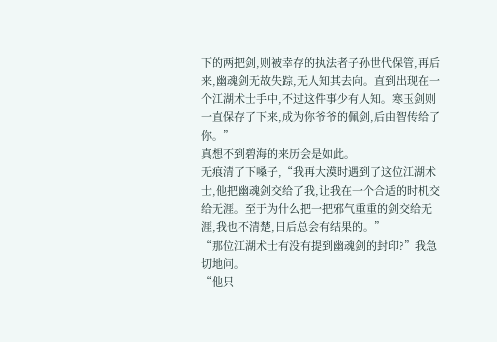下的两把剑,则被幸存的执法者子孙世代保管,再后来,幽魂剑无故失踪,无人知其去向。直到出现在一个江湖术士手中,不过这件事少有人知。寒玉剑则一直保存了下来,成为你爷爷的佩剑,后由智传给了你。”
真想不到碧海的来历会是如此。
无痕清了下嗓子,“我再大漠时遇到了这位江湖术士,他把幽魂剑交给了我,让我在一个合适的时机交给无涯。至于为什么把一把邪气重重的剑交给无涯,我也不清楚,日后总会有结果的。”
“那位江湖术士有没有提到幽魂剑的封印?”我急切地问。
“他只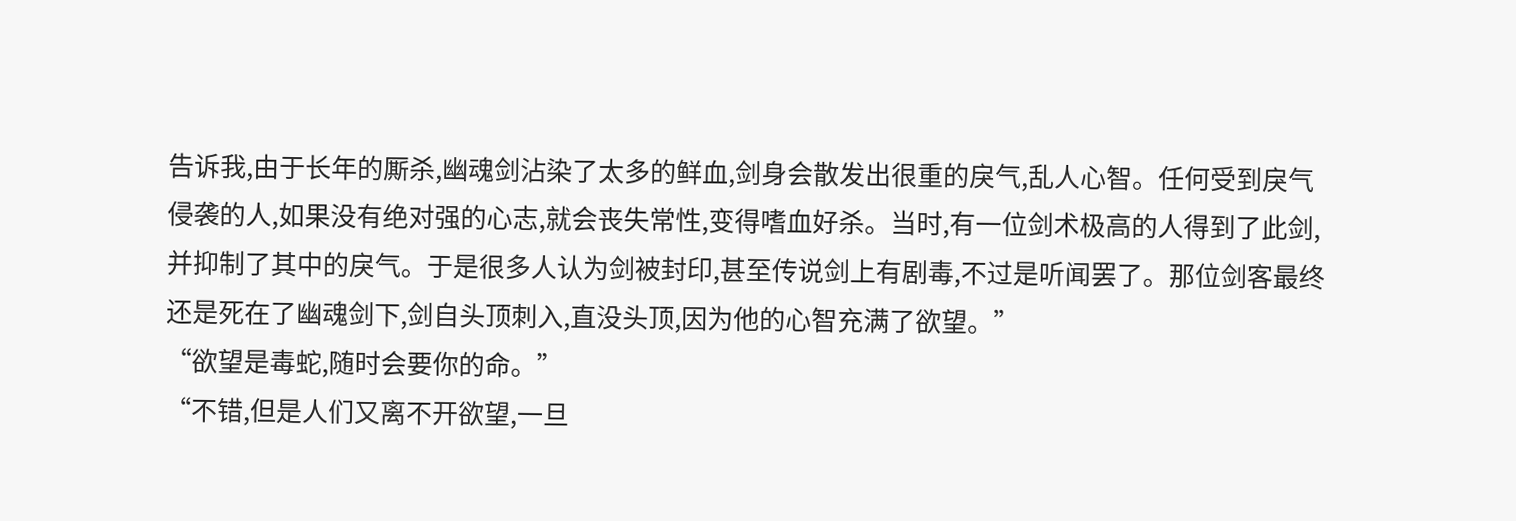告诉我,由于长年的厮杀,幽魂剑沾染了太多的鲜血,剑身会散发出很重的戾气,乱人心智。任何受到戾气侵袭的人,如果没有绝对强的心志,就会丧失常性,变得嗜血好杀。当时,有一位剑术极高的人得到了此剑,并抑制了其中的戾气。于是很多人认为剑被封印,甚至传说剑上有剧毒,不过是听闻罢了。那位剑客最终还是死在了幽魂剑下,剑自头顶刺入,直没头顶,因为他的心智充满了欲望。”
“欲望是毒蛇,随时会要你的命。”
“不错,但是人们又离不开欲望,一旦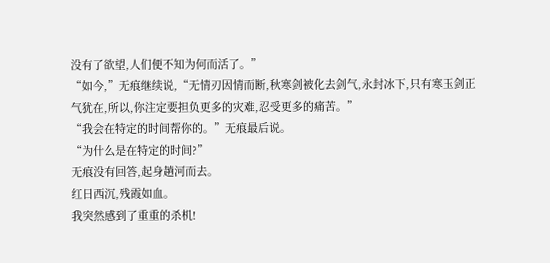没有了欲望,人们便不知为何而活了。”
“如今,”无痕继续说,“无情刃因情而断,秋寒剑被化去剑气,永封冰下,只有寒玉剑正气犹在,所以,你注定要担负更多的灾难,忍受更多的痛苦。”
“我会在特定的时间帮你的。”无痕最后说。
“为什么是在特定的时间?”
无痕没有回答,起身趟河而去。
红日西沉,残霞如血。
我突然感到了重重的杀机!